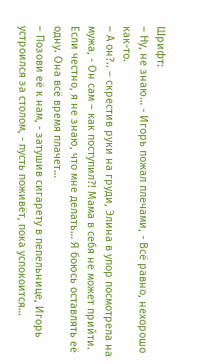Шрифт:
– Ну, не знаю… - Игорь пожал плечами, - Всё равно, нехорошо как-то.
– А он?.. – скрестив руки на груди, Элина в упор посмотрела на мужа, - Он сам – как поступил?! Мама в себя не может прийти. Если честно, я не знаю, что мне делать… Я боюсь оставлять её одну. Она всё время плачет…
– Позови её к нам, - затушив сигарету в пепельнице, Игорь устроился за столом, - пусть поживёт, пока успокоится…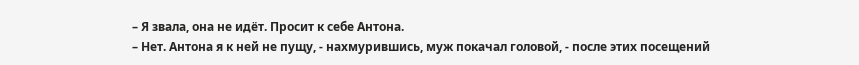– Я звала, она не идёт. Просит к себе Антона.
– Нет. Антона я к ней не пущу, - нахмурившись, муж покачал головой, - после этих посещений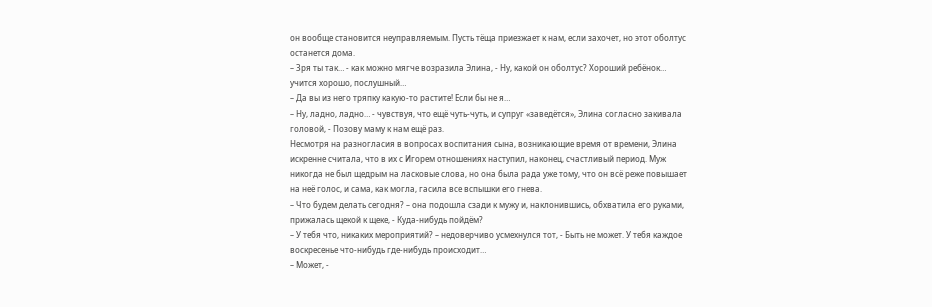он вообще становится неуправляемым. Пусть тёща приезжает к нам, если захочет, но этот оболтус останется дома.
– Зря ты так… - как можно мягче возразила Элина, - Ну, какой он оболтус? Хороший ребёнок… учится хорошо, послушный…
– Да вы из него тряпку какую-то растите! Если бы не я…
– Ну, ладно, ладно… - чувствуя, что ещё чуть-чуть, и супруг «заведётся», Элина согласно закивала головой, - Позову маму к нам ещё раз.
Несмотря на разногласия в вопросах воспитания сына, возникающие время от времени, Элина искренне считала, что в их с Игорем отношениях наступил, наконец, счастливый период. Муж никогда не был щедрым на ласковые слова, но она была рада уже тому, что он всё реже повышает на неё голос, и сама, как могла, гасила все вспышки его гнева.
– Что будем делать сегодня? – она подошла сзади к мужу и, наклонившись, обхватила его руками, прижалась щекой к щеке, - Куда-нибудь пойдём?
– У тебя что, никаких мероприятий? – недоверчиво усмехнулся тот, - Быть не может. У тебя каждое воскресенье что-нибудь где-нибудь происходит…
– Может, -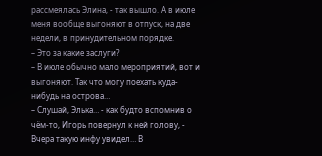рассмеялась Элина, - так вышло. А в июле меня вообще выгоняют в отпуск, на две недели, в принудительном порядке.
– Это за какие заслуги?
– В июле обычно мало мероприятий, вот и выгоняют. Так что могу поехать куда-нибудь на острова…
– Слушай, Элька… - как будто вспомнив о чём-то, Игорь повернул к ней голову, - Вчера такую инфу увидел… В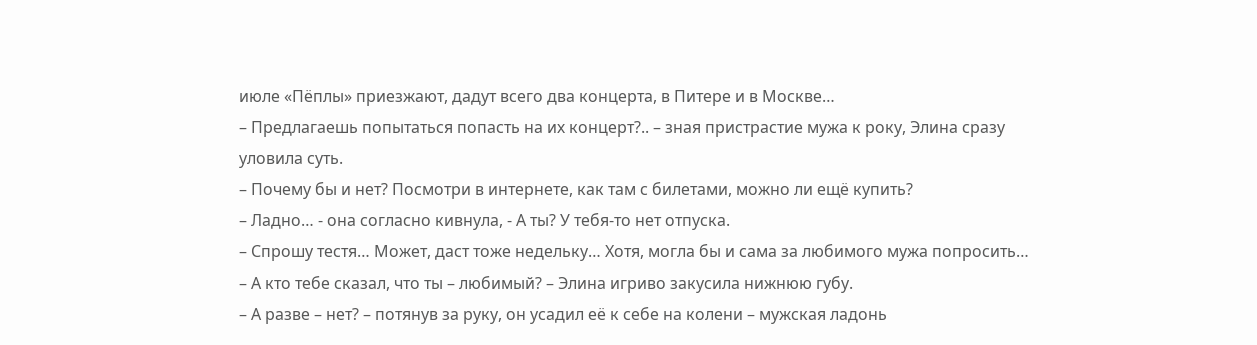июле «Пёплы» приезжают, дадут всего два концерта, в Питере и в Москве…
– Предлагаешь попытаться попасть на их концерт?.. – зная пристрастие мужа к року, Элина сразу уловила суть.
– Почему бы и нет? Посмотри в интернете, как там с билетами, можно ли ещё купить?
– Ладно… - она согласно кивнула, - А ты? У тебя-то нет отпуска.
– Спрошу тестя… Может, даст тоже недельку… Хотя, могла бы и сама за любимого мужа попросить…
– А кто тебе сказал, что ты – любимый? – Элина игриво закусила нижнюю губу.
– А разве – нет? – потянув за руку, он усадил её к себе на колени – мужская ладонь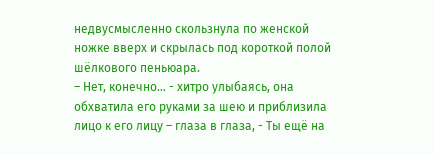недвусмысленно скользнула по женской ножке вверх и скрылась под короткой полой шёлкового пеньюара.
– Нет, конечно… - хитро улыбаясь, она обхватила его руками за шею и приблизила лицо к его лицу – глаза в глаза, - Ты ещё на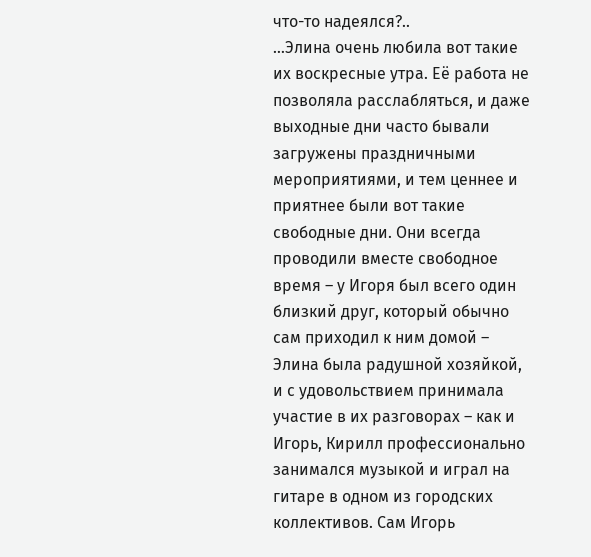что-то надеялся?..
…Элина очень любила вот такие их воскресные утра. Её работа не позволяла расслабляться, и даже выходные дни часто бывали загружены праздничными мероприятиями, и тем ценнее и приятнее были вот такие свободные дни. Они всегда проводили вместе свободное время – у Игоря был всего один близкий друг, который обычно сам приходил к ним домой – Элина была радушной хозяйкой, и с удовольствием принимала участие в их разговорах – как и Игорь, Кирилл профессионально занимался музыкой и играл на гитаре в одном из городских коллективов. Сам Игорь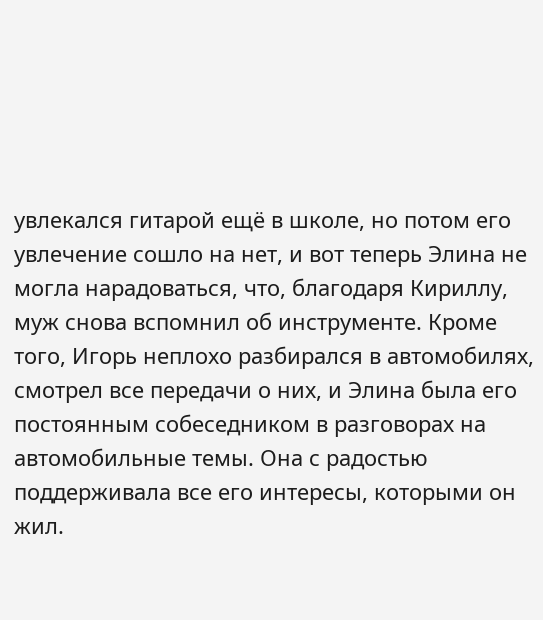увлекался гитарой ещё в школе, но потом его увлечение сошло на нет, и вот теперь Элина не могла нарадоваться, что, благодаря Кириллу, муж снова вспомнил об инструменте. Кроме того, Игорь неплохо разбирался в автомобилях, смотрел все передачи о них, и Элина была его постоянным собеседником в разговорах на автомобильные темы. Она с радостью поддерживала все его интересы, которыми он жил.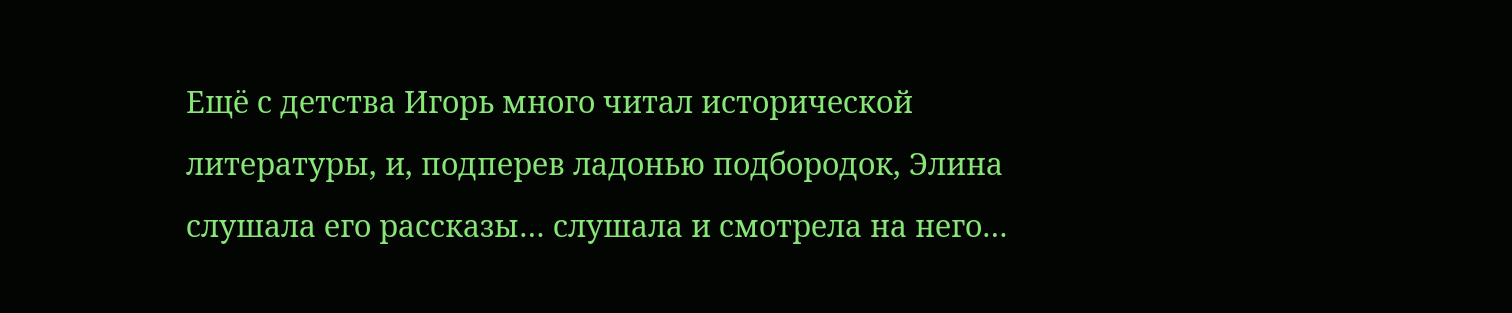Ещё с детства Игорь много читал исторической литературы, и, подперев ладонью подбородок, Элина слушала его рассказы… слушала и смотрела на него…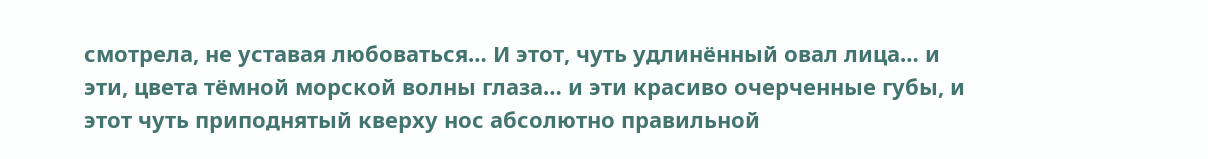смотрела, не уставая любоваться… И этот, чуть удлинённый овал лица… и эти, цвета тёмной морской волны глаза… и эти красиво очерченные губы, и этот чуть приподнятый кверху нос абсолютно правильной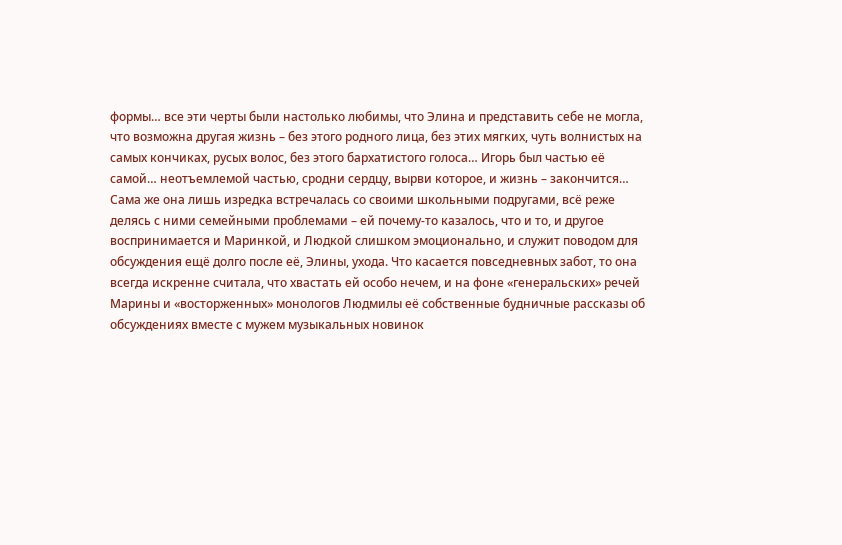формы… все эти черты были настолько любимы, что Элина и представить себе не могла, что возможна другая жизнь – без этого родного лица, без этих мягких, чуть волнистых на самых кончиках, русых волос, без этого бархатистого голоса… Игорь был частью её самой… неотъемлемой частью, сродни сердцу, вырви которое, и жизнь – закончится…
Сама же она лишь изредка встречалась со своими школьными подругами, всё реже делясь с ними семейными проблемами – ей почему-то казалось, что и то, и другое воспринимается и Маринкой, и Людкой слишком эмоционально, и служит поводом для обсуждения ещё долго после её, Элины, ухода. Что касается повседневных забот, то она всегда искренне считала, что хвастать ей особо нечем, и на фоне «генеральских» речей Марины и «восторженных» монологов Людмилы её собственные будничные рассказы об обсуждениях вместе с мужем музыкальных новинок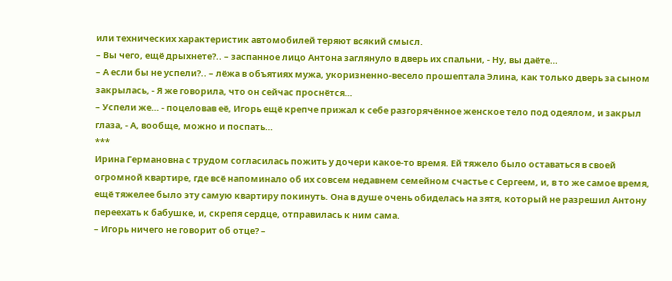или технических характеристик автомобилей теряют всякий смысл.
– Вы чего, ещё дрыхнете?.. – заспанное лицо Антона заглянуло в дверь их спальни, - Ну, вы даёте…
– А если бы не успели?.. – лёжа в объятиях мужа, укоризненно-весело прошептала Элина, как только дверь за сыном закрылась, - Я же говорила, что он сейчас проснётся…
– Успели же… - поцеловав её, Игорь ещё крепче прижал к себе разгорячённое женское тело под одеялом, и закрыл глаза, - А, вообще, можно и поспать…
***
Ирина Германовна с трудом согласилась пожить у дочери какое-то время. Ей тяжело было оставаться в своей огромной квартире, где всё напоминало об их совсем недавнем семейном счастье с Сергеем, и, в то же самое время, ещё тяжелее было эту самую квартиру покинуть. Она в душе очень обиделась на зятя, который не разрешил Антону переехать к бабушке, и, скрепя сердце, отправилась к ним сама.
– Игорь ничего не говорит об отце? –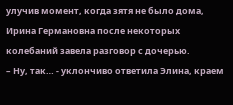улучив момент, когда зятя не было дома, Ирина Германовна после некоторых колебаний завела разговор с дочерью.
– Ну, так… - уклончиво ответила Элина, краем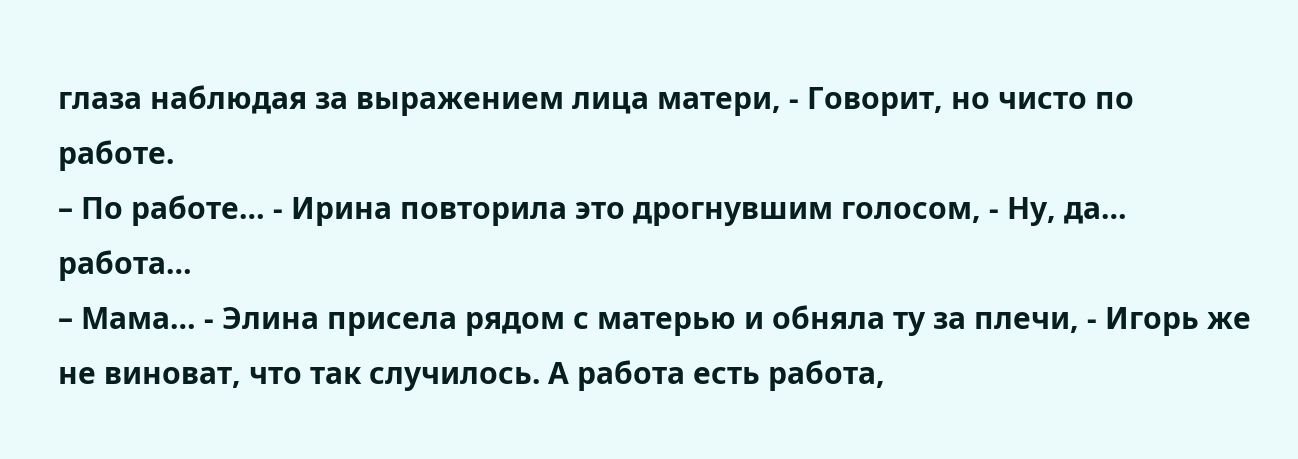глаза наблюдая за выражением лица матери, - Говорит, но чисто по работе.
– По работе… - Ирина повторила это дрогнувшим голосом, - Ну, да… работа…
– Мама… - Элина присела рядом с матерью и обняла ту за плечи, - Игорь же не виноват, что так случилось. А работа есть работа,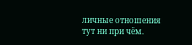личные отношения тут ни при чём.